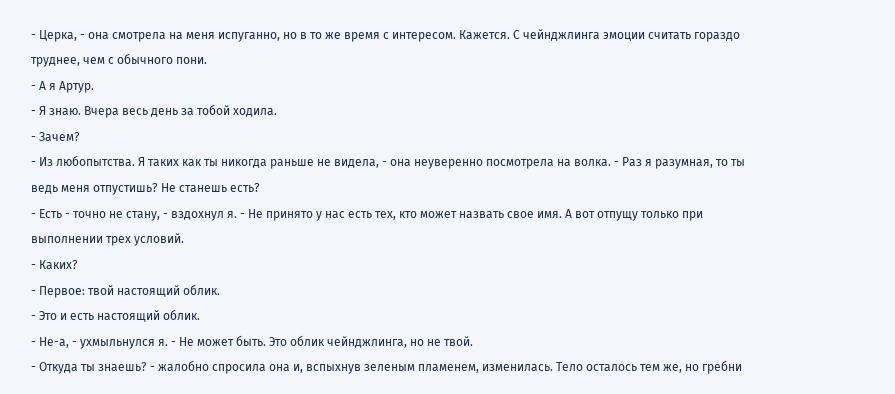- Церка, - она смотрела на меня испуганно, но в то же время с интересом. Кажется. С чейнджлинга эмоции считать гораздо труднее, чем с обычного пони.
- А я Артур.
- Я знаю. Вчера весь день за тобой ходила.
- Зачем?
- Из любопытства. Я таких как ты никогда раньше не видела, - она неуверенно посмотрела на волка. - Раз я разумная, то ты ведь меня отпустишь? Не станешь есть?
- Есть - точно не стану, - вздохнул я. - Не принято у нас есть тех, кто может назвать свое имя. А вот отпущу только при выполнении трех условий.
- Каких?
- Первое: твой настоящий облик.
- Это и есть настоящий облик.
- Не-а, - ухмыльнулся я. - Не может быть. Это облик чейнджлинга, но не твой.
- Откуда ты знаешь? - жалобно спросила она и, вспыхнув зеленым пламенем, изменилась. Тело осталось тем же, но гребни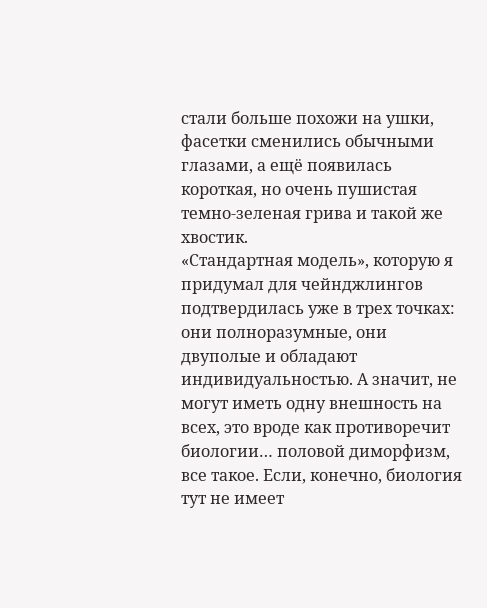стали больше похожи на ушки, фасетки сменились обычными глазами, а ещё появилась короткая, но очень пушистая темно-зеленая грива и такой же хвостик.
«Стандартная модель», которую я придумал для чейнджлингов подтвердилась уже в трех точках: они полноразумные, они двуполые и обладают индивидуальностью. А значит, не могут иметь одну внешность на всех, это вроде как противоречит биологии… половой диморфизм, все такое. Если, конечно, биология тут не имеет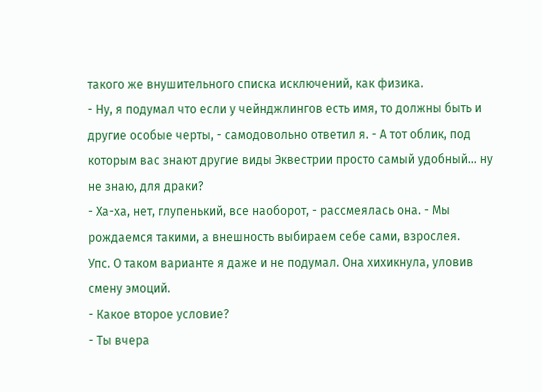такого же внушительного списка исключений, как физика.
- Ну, я подумал что если у чейнджлингов есть имя, то должны быть и другие особые черты, - самодовольно ответил я. - А тот облик, под которым вас знают другие виды Эквестрии просто самый удобный… ну не знаю, для драки?
- Ха-ха, нет, глупенький, все наоборот, - рассмеялась она. - Мы рождаемся такими, а внешность выбираем себе сами, взрослея.
Упс. О таком варианте я даже и не подумал. Она хихикнула, уловив смену эмоций.
- Какое второе условие?
- Ты вчера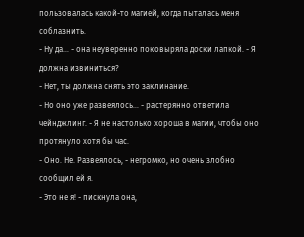пользовалась какой-то магией, когда пыталась меня соблазнить.
- Ну да… - она неуверенно поковыряла доски лапкой. - Я должна извиниться?
- Нет, ты должна снять это заклинание.
- Но оно уже развеялось… - растерянно ответила чейнджлинг. - Я не настолько хороша в магии, чтобы оно протянуло хотя бы час.
- Оно. Не. Развеялось, - негромко, но очень злобно сообщил ей я.
- Это не я! - пискнула она,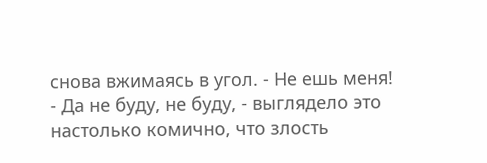снова вжимаясь в угол. - Не ешь меня!
- Да не буду, не буду, - выглядело это настолько комично, что злость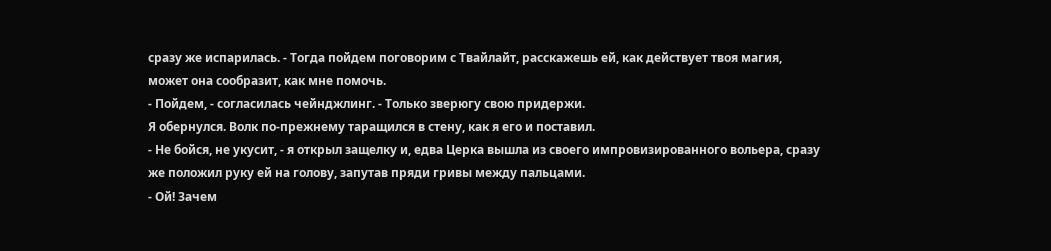сразу же испарилась. - Тогда пойдем поговорим с Твайлайт, расскажешь ей, как действует твоя магия, может она сообразит, как мне помочь.
- Пойдем, - согласилась чейнджлинг. - Только зверюгу свою придержи.
Я обернулся. Волк по-прежнему таращился в стену, как я его и поставил.
- Не бойся, не укусит, - я открыл защелку и, едва Церка вышла из своего импровизированного вольера, сразу же положил руку ей на голову, запутав пряди гривы между пальцами.
- Ой! Зачем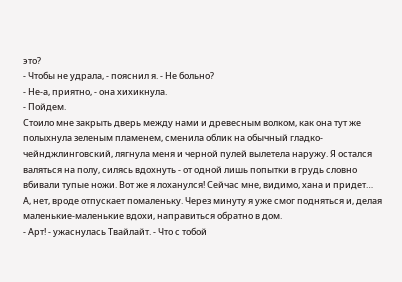это?
- Чтобы не удрала, - пояснил я. - Не больно?
- Не-а, приятно, - она хихикнула.
- Пойдем.
Стоило мне закрыть дверь между нами и древесным волком, как она тут же полыхнула зеленым пламенем, сменила облик на обычный гладко-чейнджлинговский, лягнула меня и черной пулей вылетела наружу. Я остался валяться на полу, силясь вдохнуть - от одной лишь попытки в грудь словно вбивали тупые ножи. Вот же я лоханулся! Сейчас мне, видимо, хана и придет…
А, нет, вроде отпускает помаленьку. Через минуту я уже смог подняться и, делая маленькие-маленькие вдохи, направиться обратно в дом.
- Арт! - ужаснулась Твайлайт. - Что с тобой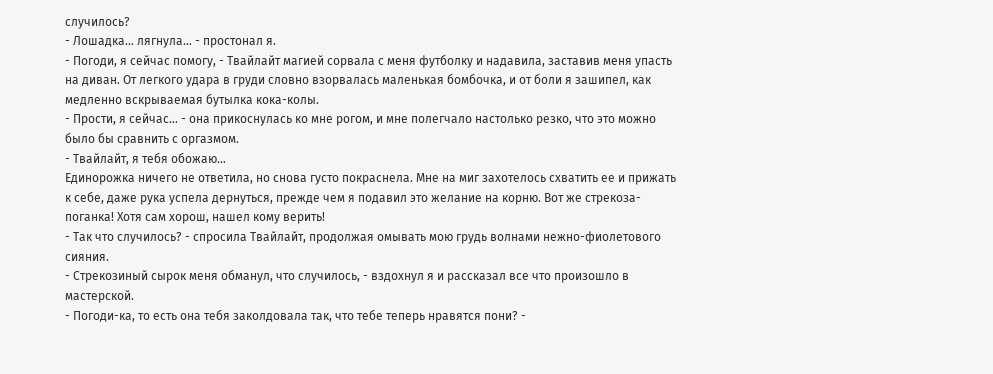случилось?
- Лошадка… лягнула… - простонал я.
- Погоди, я сейчас помогу, - Твайлайт магией сорвала с меня футболку и надавила, заставив меня упасть на диван. От легкого удара в груди словно взорвалась маленькая бомбочка, и от боли я зашипел, как медленно вскрываемая бутылка кока-колы.
- Прости, я сейчас… - она прикоснулась ко мне рогом, и мне полегчало настолько резко, что это можно было бы сравнить с оргазмом.
- Твайлайт, я тебя обожаю…
Единорожка ничего не ответила, но снова густо покраснела. Мне на миг захотелось схватить ее и прижать к себе, даже рука успела дернуться, прежде чем я подавил это желание на корню. Вот же стрекоза-поганка! Хотя сам хорош, нашел кому верить!
- Так что случилось? - спросила Твайлайт, продолжая омывать мою грудь волнами нежно-фиолетового сияния.
- Стрекозиный сырок меня обманул, что случилось, - вздохнул я и рассказал все что произошло в мастерской.
- Погоди-ка, то есть она тебя заколдовала так, что тебе теперь нравятся пони? -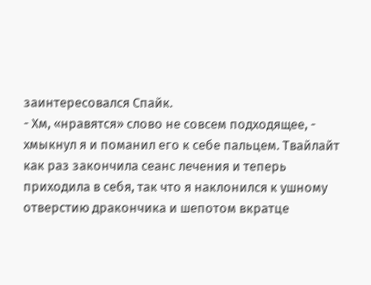заинтересовался Спайк.
- Хм, «нравятся» слово не совсем подходящее, - хмыкнул я и поманил его к себе пальцем. Твайлайт как раз закончила сеанс лечения и теперь приходила в себя, так что я наклонился к ушному отверстию дракончика и шепотом вкратце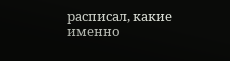расписал, какие именно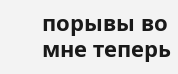порывы во мне теперь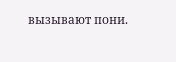вызывают пони.